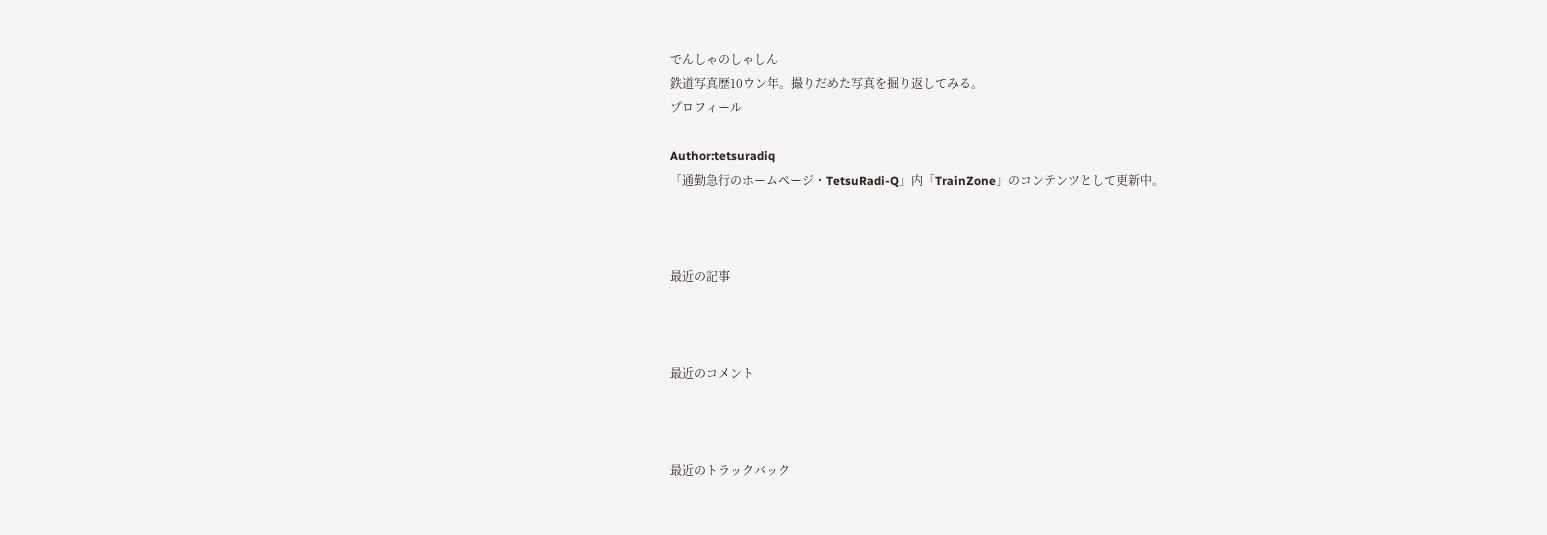でんしゃのしゃしん
鉄道写真歴10ウン年。撮りだめた写真を掘り返してみる。
プロフィール

Author:tetsuradiq
「通勤急行のホームページ・TetsuRadi-Q」内「TrainZone」のコンテンツとして更新中。



最近の記事



最近のコメント



最近のトラックバック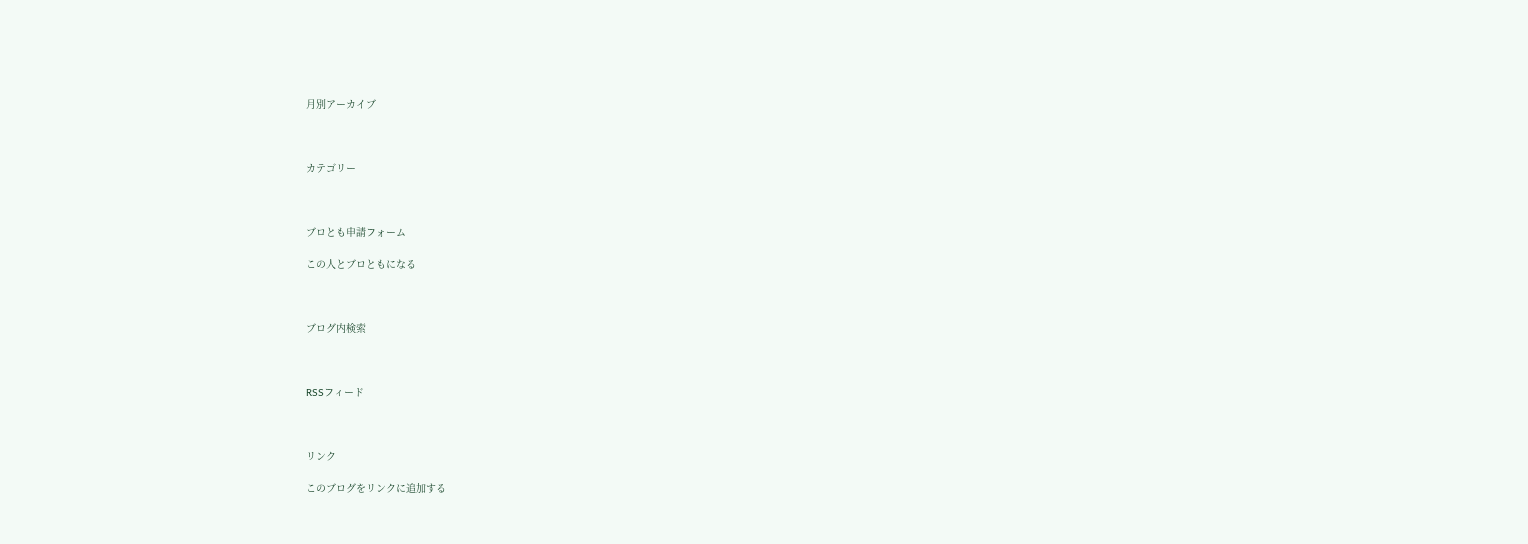月別アーカイブ



カテゴリー



ブロとも申請フォーム

この人とブロともになる



ブログ内検索



RSSフィード



リンク

このブログをリンクに追加する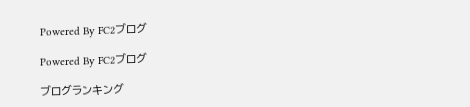Powered By FC2ブログ

Powered By FC2ブログ

ブログランキング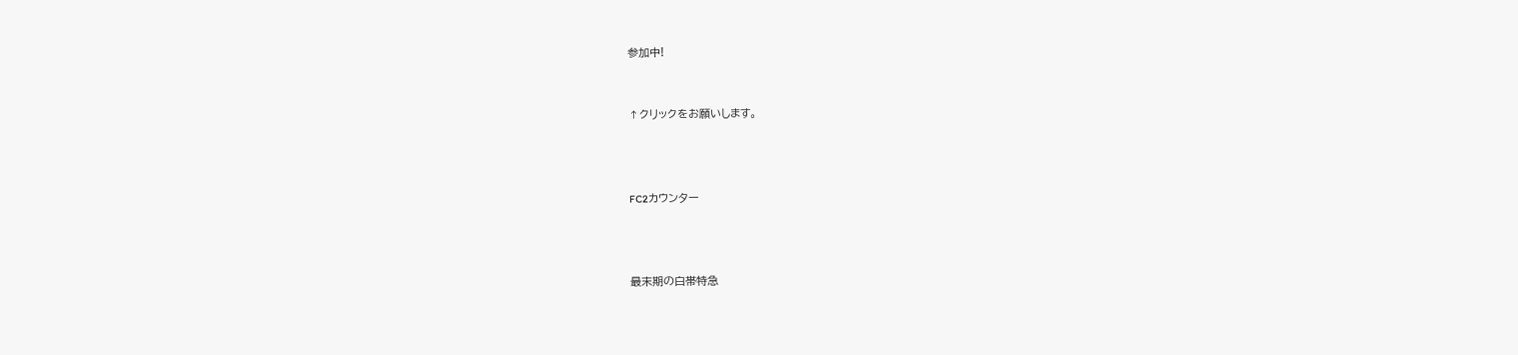参加中!


↑クリックをお願いします。



FC2カウンター



最末期の白帯特急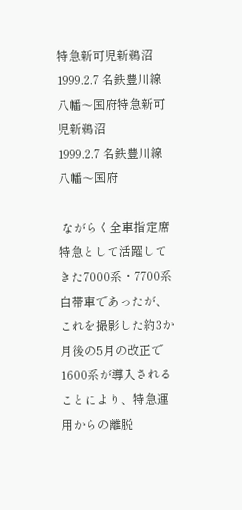特急新可児新鵜沼
1999.2.7 名鉄豊川線 八幡〜国府特急新可児新鵜沼
1999.2.7 名鉄豊川線 八幡〜国府

 ながらく全車指定席特急として活躍してきた7000系・7700系白帯車であったが、これを撮影した約3か月後の5月の改正で1600系が導入されることにより、特急運用からの離脱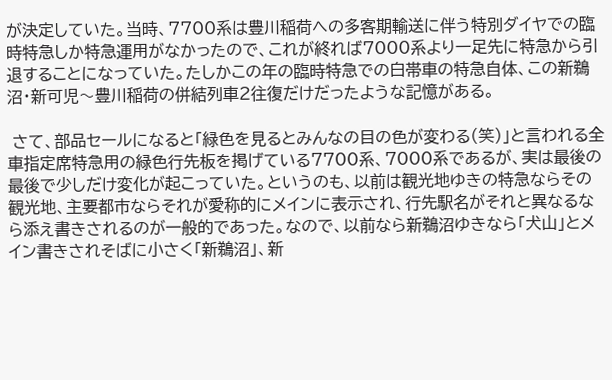が決定していた。当時、7700系は豊川稲荷への多客期輸送に伴う特別ダイヤでの臨時特急しか特急運用がなかったので、これが終れば7000系より一足先に特急から引退することになっていた。たしかこの年の臨時特急での白帯車の特急自体、この新鵜沼・新可児〜豊川稲荷の併結列車2往復だけだったような記憶がある。

 さて、部品セールになると「緑色を見るとみんなの目の色が変わる(笑)」と言われる全車指定席特急用の緑色行先板を掲げている7700系、7000系であるが、実は最後の最後で少しだけ変化が起こっていた。というのも、以前は観光地ゆきの特急ならその観光地、主要都市ならそれが愛称的にメインに表示され、行先駅名がそれと異なるなら添え書きされるのが一般的であった。なので、以前なら新鵜沼ゆきなら「犬山」とメイン書きされそばに小さく「新鵜沼」、新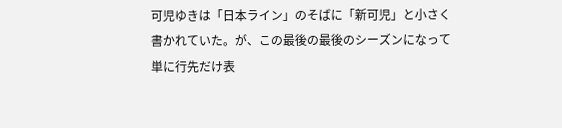可児ゆきは「日本ライン」のそばに「新可児」と小さく書かれていた。が、この最後の最後のシーズンになって単に行先だけ表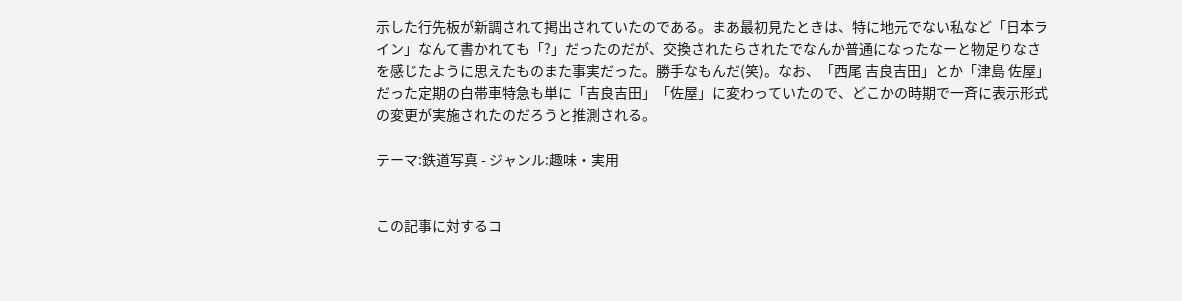示した行先板が新調されて掲出されていたのである。まあ最初見たときは、特に地元でない私など「日本ライン」なんて書かれても「?」だったのだが、交換されたらされたでなんか普通になったなーと物足りなさを感じたように思えたものまた事実だった。勝手なもんだ(笑)。なお、「西尾 吉良吉田」とか「津島 佐屋」だった定期の白帯車特急も単に「吉良吉田」「佐屋」に変わっていたので、どこかの時期で一斉に表示形式の変更が実施されたのだろうと推測される。

テーマ:鉄道写真 - ジャンル:趣味・実用


この記事に対するコ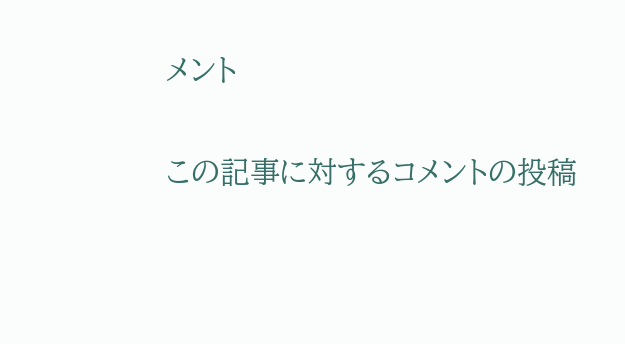メント

この記事に対するコメントの投稿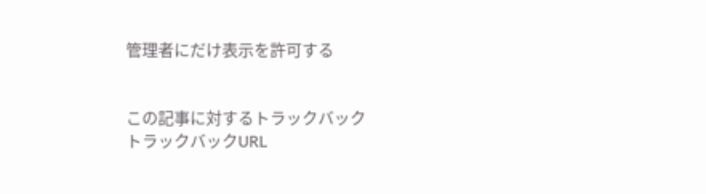管理者にだけ表示を許可する


この記事に対するトラックバック
トラックバックURL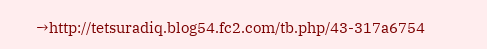→http://tetsuradiq.blog54.fc2.com/tb.php/43-317a6754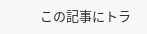この記事にトラ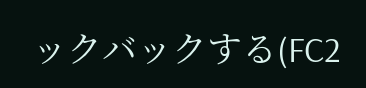ックバックする(FC2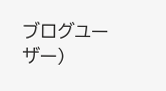ブログユーザー)